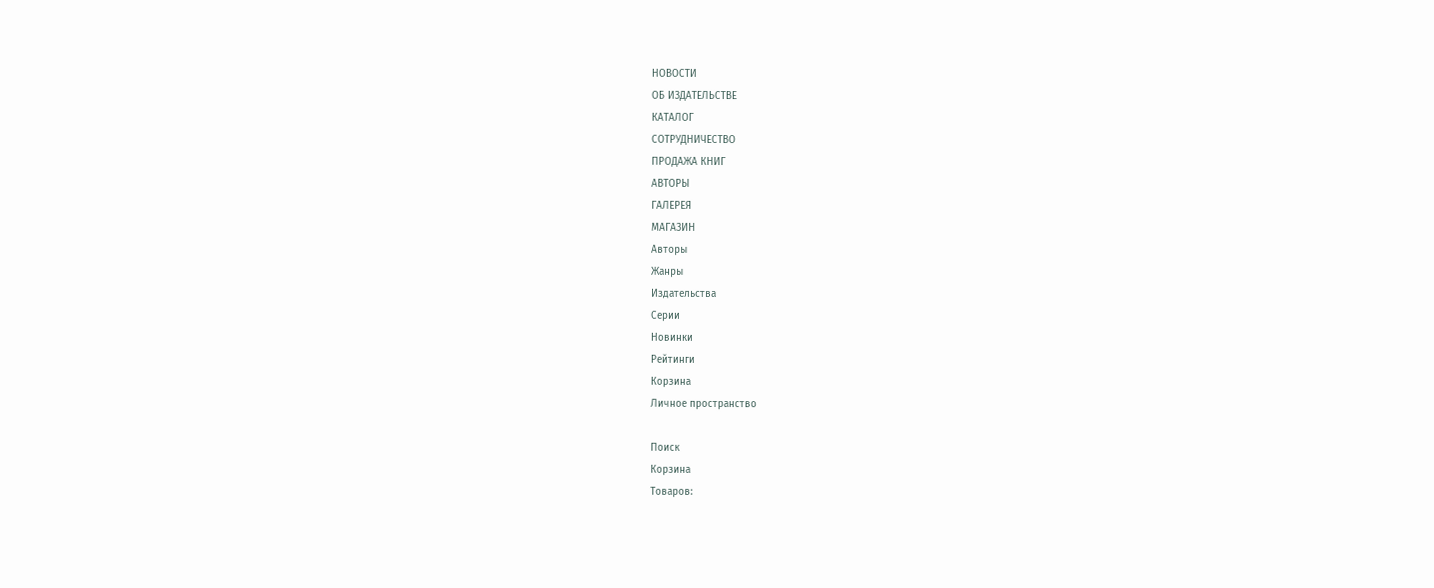НОВОСТИ
ОБ ИЗДАТЕЛЬСТВЕ
КАТАЛОГ
СОТРУДНИЧЕСТВО
ПРОДАЖА КНИГ
АВТОРЫ
ГАЛЕРЕЯ
МАГАЗИН
Авторы
Жанры
Издательства
Серии
Новинки
Рейтинги
Корзина
Личное пространство

Поиск
Корзина
Товаров: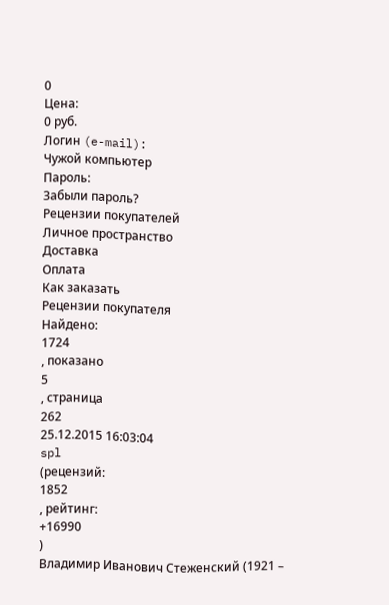0
Цена:
0 руб.
Логин (e-mail):
Чужой компьютер
Пароль:
Забыли пароль?
Рецензии покупателей
Личное пространство
Доставка
Оплата
Как заказать
Рецензии покупателя
Найдено:
1724
, показано
5
, страница
262
25.12.2015 16:03:04
spl
(рецензий:
1852
, рейтинг:
+16990
)
Владимир Иванович Стеженский (1921 –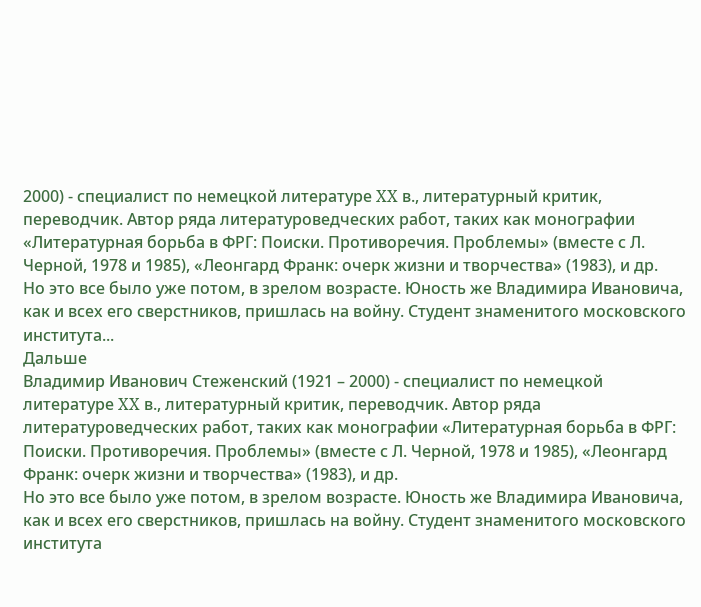2000) - специалист по немецкой литературе XX в., литературный критик, переводчик. Автор ряда литературоведческих работ, таких как монографии «Литературная борьба в ФРГ: Поиски. Противоречия. Проблемы» (вместе с Л. Черной, 1978 и 1985), «Леонгард Франк: очерк жизни и творчества» (1983), и др.
Но это все было уже потом, в зрелом возрасте. Юность же Владимира Ивановича, как и всех его сверстников, пришлась на войну. Студент знаменитого московского института...
Дальше
Владимир Иванович Стеженский (1921 – 2000) - специалист по немецкой литературе XX в., литературный критик, переводчик. Автор ряда литературоведческих работ, таких как монографии «Литературная борьба в ФРГ: Поиски. Противоречия. Проблемы» (вместе с Л. Черной, 1978 и 1985), «Леонгард Франк: очерк жизни и творчества» (1983), и др.
Но это все было уже потом, в зрелом возрасте. Юность же Владимира Ивановича, как и всех его сверстников, пришлась на войну. Студент знаменитого московского института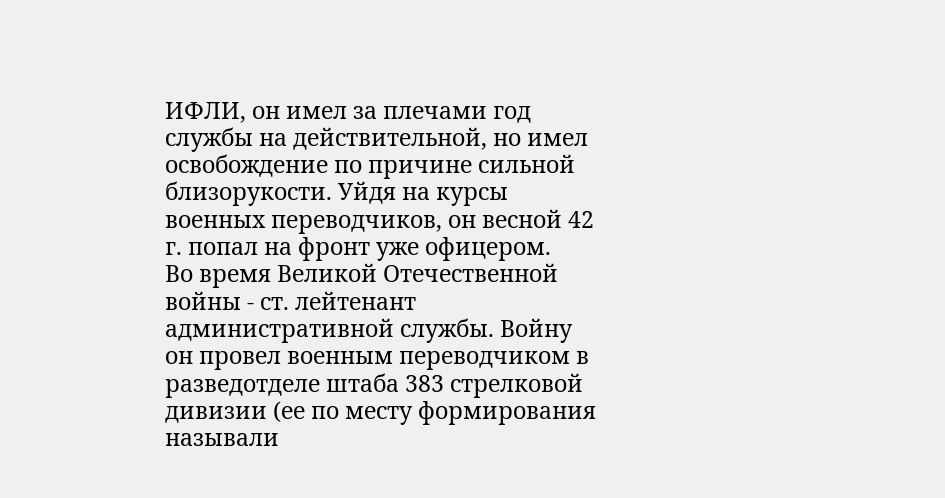ИФЛИ, он имел за плечами год службы на действительной, но имел освобождение по причине сильной близорукости. Уйдя на курсы военных переводчиков, он весной 42 г. попал на фронт уже офицером.
Во время Великой Отечественной войны - ст. лейтенант административной службы. Войну он провел военным переводчиком в разведотделе штаба 383 стрелковой дивизии (ее по месту формирования называли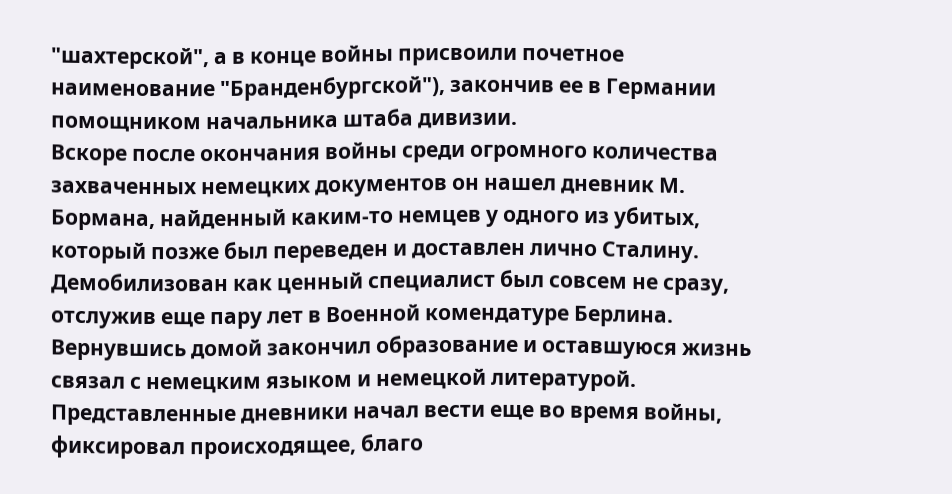"шахтерской", а в конце войны присвоили почетное наименование "Бранденбургской"), закончив ее в Германии помощником начальника штаба дивизии.
Вскоре после окончания войны среди огромного количества захваченных немецких документов он нашел дневник М. Бормана, найденный каким-то немцев у одного из убитых, который позже был переведен и доставлен лично Сталину.
Демобилизован как ценный специалист был совсем не сразу, отслужив еще пару лет в Военной комендатуре Берлина.
Вернувшись домой закончил образование и оставшуюся жизнь связал с немецким языком и немецкой литературой.
Представленные дневники начал вести еще во время войны, фиксировал происходящее, благо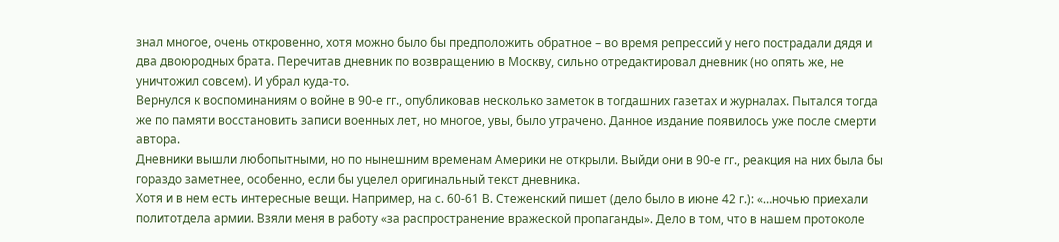знал многое, очень откровенно, хотя можно было бы предположить обратное – во время репрессий у него пострадали дядя и два двоюродных брата. Перечитав дневник по возвращению в Москву, сильно отредактировал дневник (но опять же, не уничтожил совсем). И убрал куда-то.
Вернулся к воспоминаниям о войне в 90-е гг., опубликовав несколько заметок в тогдашних газетах и журналах. Пытался тогда же по памяти восстановить записи военных лет, но многое, увы, было утрачено. Данное издание появилось уже после смерти автора.
Дневники вышли любопытными, но по нынешним временам Америки не открыли. Выйди они в 90-е гг., реакция на них была бы гораздо заметнее, особенно, если бы уцелел оригинальный текст дневника.
Хотя и в нем есть интересные вещи. Например, на с. 60-61 В. Стеженский пишет (дело было в июне 42 г.): «…ночью приехали политотдела армии. Взяли меня в работу «за распространение вражеской пропаганды». Дело в том, что в нашем протоколе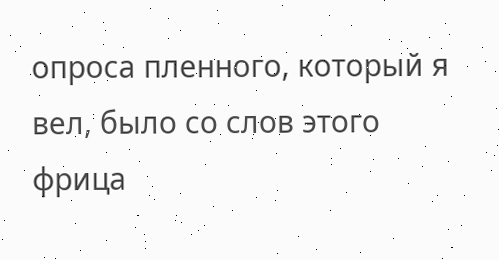опроса пленного, который я вел, было со слов этого фрица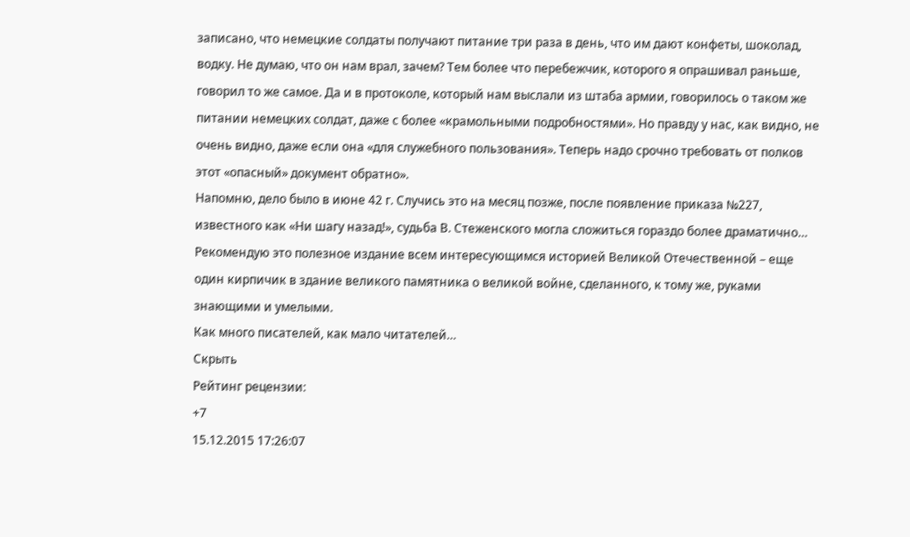записано, что немецкие солдаты получают питание три раза в день, что им дают конфеты, шоколад, водку. Не думаю, что он нам врал, зачем? Тем более что перебежчик, которого я опрашивал раньше, говорил то же самое. Да и в протоколе, который нам выслали из штаба армии, говорилось о таком же питании немецких солдат, даже с более «крамольными подробностями». Но правду у нас, как видно, не очень видно, даже если она «для служебного пользования». Теперь надо срочно требовать от полков этот «опасный» документ обратно».
Напомню, дело было в июне 42 г. Случись это на месяц позже, после появление приказа №227, известного как «Ни шагу назад!», судьба В. Стеженского могла сложиться гораздо более драматично…
Рекомендую это полезное издание всем интересующимся историей Великой Отечественной – еще один кирпичик в здание великого памятника о великой войне, сделанного, к тому же, руками знающими и умелыми.
Как много писателей, как мало читателей…
Скрыть
Рейтинг рецензии:
+7
15.12.2015 17:26:07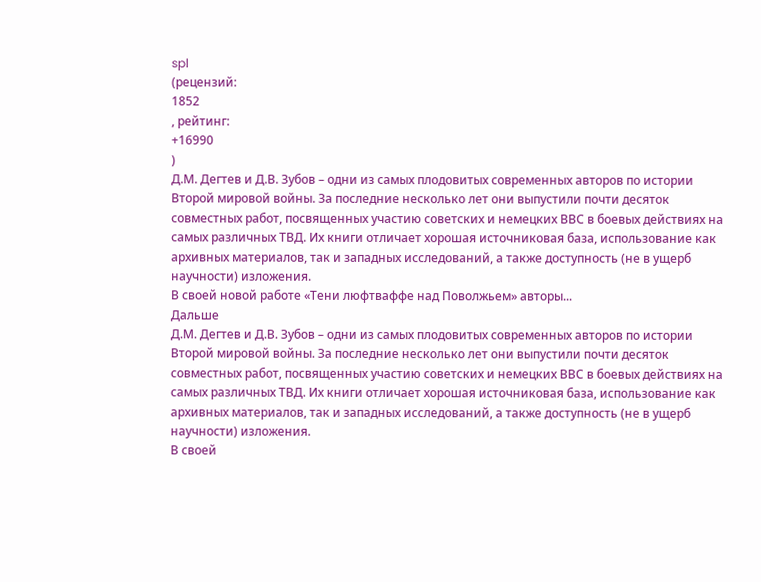spl
(рецензий:
1852
, рейтинг:
+16990
)
Д.М. Дегтев и Д.В. Зубов – одни из самых плодовитых современных авторов по истории Второй мировой войны. За последние несколько лет они выпустили почти десяток совместных работ, посвященных участию советских и немецких ВВС в боевых действиях на самых различных ТВД. Их книги отличает хорошая источниковая база, использование как архивных материалов, так и западных исследований, а также доступность (не в ущерб научности) изложения.
В своей новой работе «Тени люфтваффе над Поволжьем» авторы...
Дальше
Д.М. Дегтев и Д.В. Зубов – одни из самых плодовитых современных авторов по истории Второй мировой войны. За последние несколько лет они выпустили почти десяток совместных работ, посвященных участию советских и немецких ВВС в боевых действиях на самых различных ТВД. Их книги отличает хорошая источниковая база, использование как архивных материалов, так и западных исследований, а также доступность (не в ущерб научности) изложения.
В своей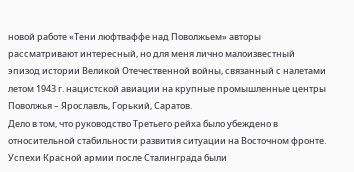новой работе «Тени люфтваффе над Поволжьем» авторы рассматривают интересный, но для меня лично малоизвестный эпизод истории Великой Отечественной войны, связанный с налетами летом 1943 г. нацистской авиации на крупные промышленные центры Поволжья – Ярославль, Горький, Саратов.
Дело в том, что руководство Третьего рейха было убеждено в относительной стабильности развития ситуации на Восточном фронте. Успехи Красной армии после Сталинграда были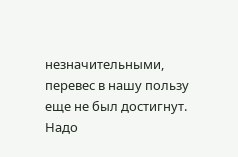незначительными, перевес в нашу пользу еще не был достигнут. Надо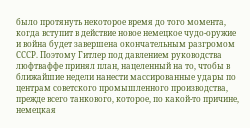было протянуть некоторое время до того момента, когда вступит в действие новое немецкое чудо-оружие и война будет завершена окончательным разгромом СССР. Поэтому Гитлер под давлением руководства люфтваффе принял план, нацеленный на то, чтобы в ближайшие недели нанести массированные удары по центрам советского промышленного производства, прежде всего танкового, которое, по какой-то причине, немецкая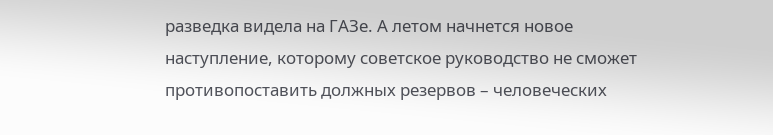разведка видела на ГАЗе. А летом начнется новое наступление, которому советское руководство не сможет противопоставить должных резервов – человеческих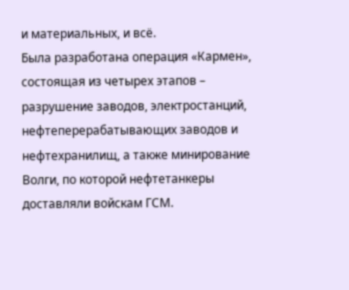и материальных, и всё.
Была разработана операция «Кармен», состоящая из четырех этапов – разрушение заводов, электростанций, нефтеперерабатывающих заводов и нефтехранилищ, а также минирование Волги, по которой нефтетанкеры доставляли войскам ГСМ.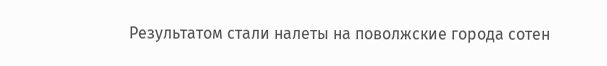Результатом стали налеты на поволжские города сотен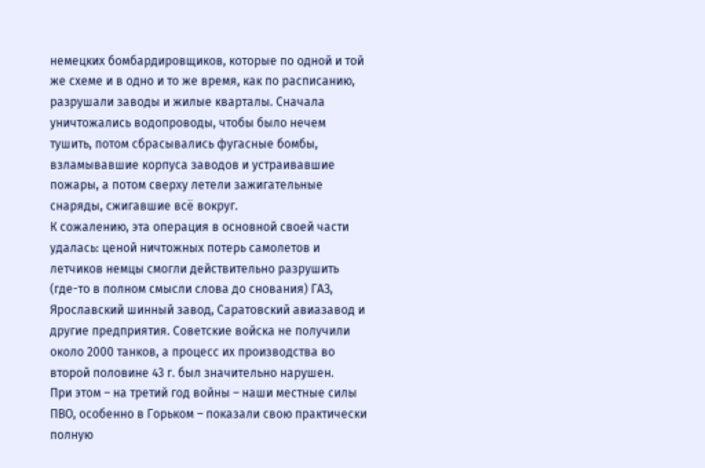немецких бомбардировщиков, которые по одной и той же схеме и в одно и то же время, как по расписанию, разрушали заводы и жилые кварталы. Сначала уничтожались водопроводы, чтобы было нечем тушить, потом сбрасывались фугасные бомбы, взламывавшие корпуса заводов и устраивавшие пожары, а потом сверху летели зажигательные снаряды, сжигавшие всё вокруг.
К сожалению, эта операция в основной своей части удалась: ценой ничтожных потерь самолетов и летчиков немцы смогли действительно разрушить (где-то в полном смысли слова до снования) ГАЗ, Ярославский шинный завод, Саратовский авиазавод и другие предприятия. Советские войска не получили около 2000 танков, а процесс их производства во второй половине 43 г. был значительно нарушен.
При этом – на третий год войны – наши местные силы ПВО, особенно в Горьком – показали свою практически полную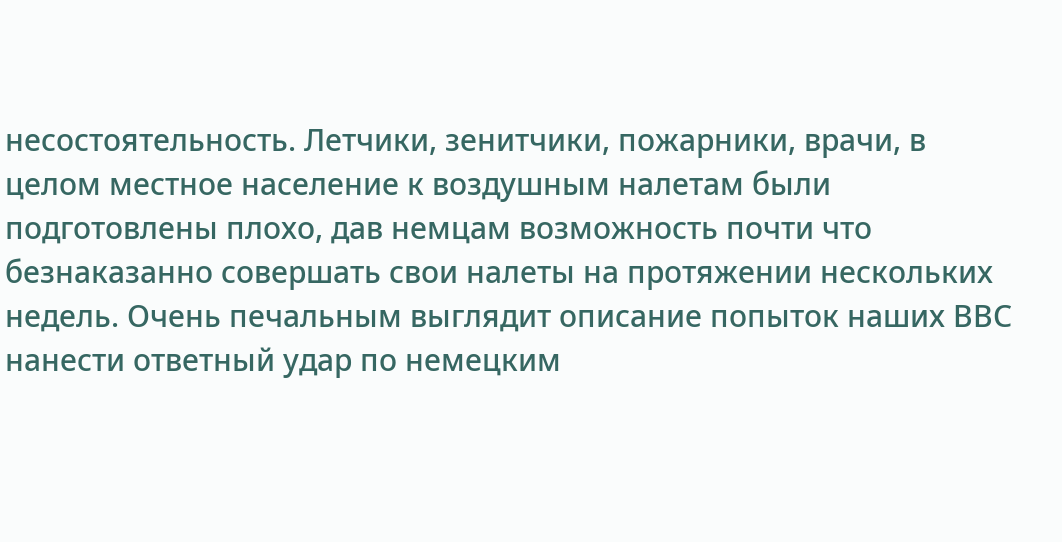несостоятельность. Летчики, зенитчики, пожарники, врачи, в целом местное население к воздушным налетам были подготовлены плохо, дав немцам возможность почти что безнаказанно совершать свои налеты на протяжении нескольких недель. Очень печальным выглядит описание попыток наших ВВС нанести ответный удар по немецким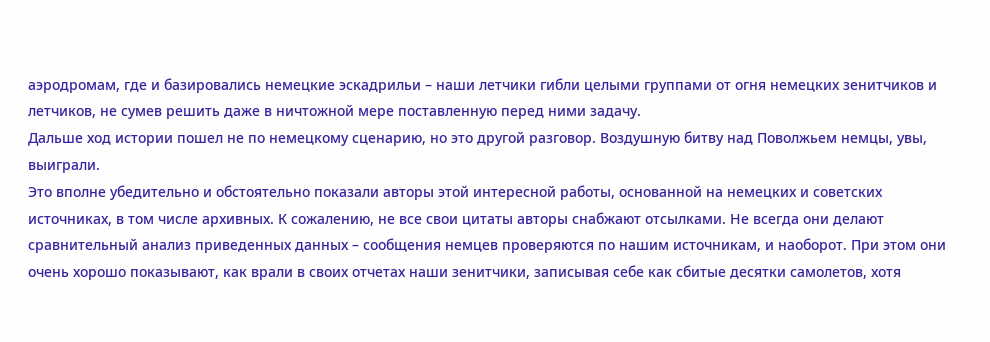аэродромам, где и базировались немецкие эскадрильи – наши летчики гибли целыми группами от огня немецких зенитчиков и летчиков, не сумев решить даже в ничтожной мере поставленную перед ними задачу.
Дальше ход истории пошел не по немецкому сценарию, но это другой разговор. Воздушную битву над Поволжьем немцы, увы, выиграли.
Это вполне убедительно и обстоятельно показали авторы этой интересной работы, основанной на немецких и советских источниках, в том числе архивных. К сожалению, не все свои цитаты авторы снабжают отсылками. Не всегда они делают сравнительный анализ приведенных данных – сообщения немцев проверяются по нашим источникам, и наоборот. При этом они очень хорошо показывают, как врали в своих отчетах наши зенитчики, записывая себе как сбитые десятки самолетов, хотя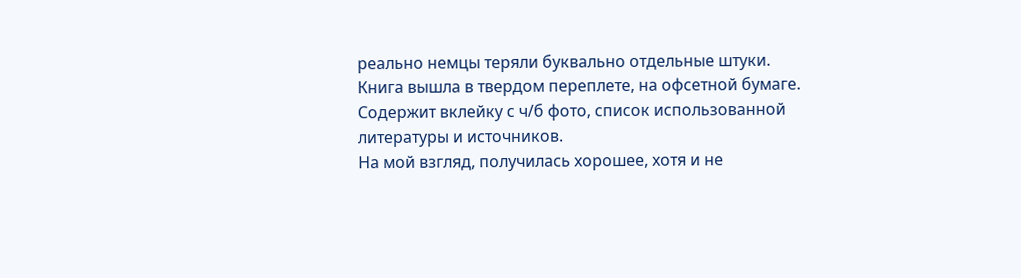реально немцы теряли буквально отдельные штуки.
Книга вышла в твердом переплете, на офсетной бумаге. Содержит вклейку с ч/б фото, список использованной литературы и источников.
На мой взгляд, получилась хорошее, хотя и не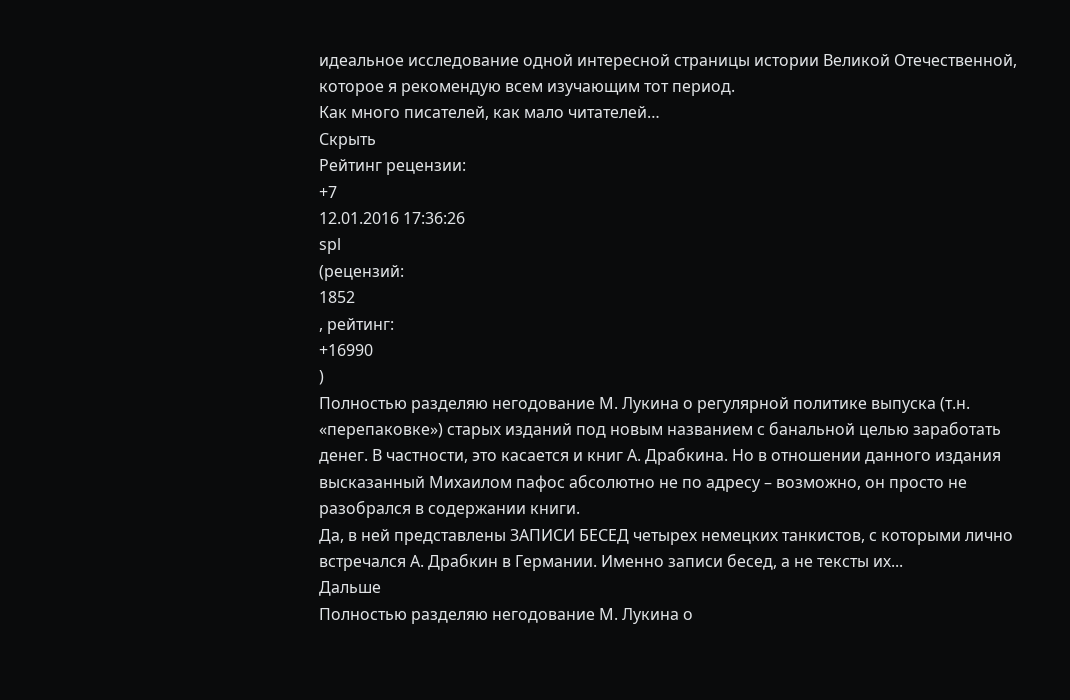идеальное исследование одной интересной страницы истории Великой Отечественной, которое я рекомендую всем изучающим тот период.
Как много писателей, как мало читателей…
Скрыть
Рейтинг рецензии:
+7
12.01.2016 17:36:26
spl
(рецензий:
1852
, рейтинг:
+16990
)
Полностью разделяю негодование М. Лукина о регулярной политике выпуска (т.н. «перепаковке») старых изданий под новым названием с банальной целью заработать денег. В частности, это касается и книг А. Драбкина. Но в отношении данного издания высказанный Михаилом пафос абсолютно не по адресу – возможно, он просто не разобрался в содержании книги.
Да, в ней представлены ЗАПИСИ БЕСЕД четырех немецких танкистов, с которыми лично встречался А. Драбкин в Германии. Именно записи бесед, а не тексты их...
Дальше
Полностью разделяю негодование М. Лукина о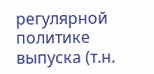регулярной политике выпуска (т.н.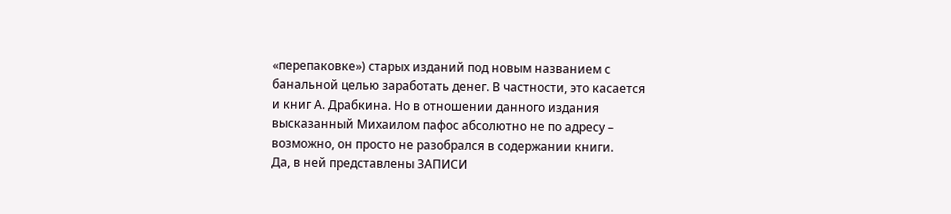«перепаковке») старых изданий под новым названием с банальной целью заработать денег. В частности, это касается и книг А. Драбкина. Но в отношении данного издания высказанный Михаилом пафос абсолютно не по адресу – возможно, он просто не разобрался в содержании книги.
Да, в ней представлены ЗАПИСИ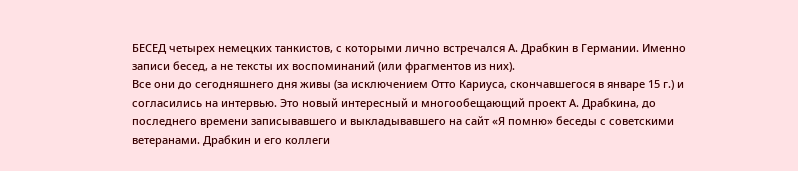БЕСЕД четырех немецких танкистов, с которыми лично встречался А. Драбкин в Германии. Именно записи бесед, а не тексты их воспоминаний (или фрагментов из них).
Все они до сегодняшнего дня живы (за исключением Отто Кариуса, скончавшегося в январе 15 г.) и согласились на интервью. Это новый интересный и многообещающий проект А. Драбкина, до последнего времени записывавшего и выкладывавшего на сайт «Я помню» беседы с советскими ветеранами. Драбкин и его коллеги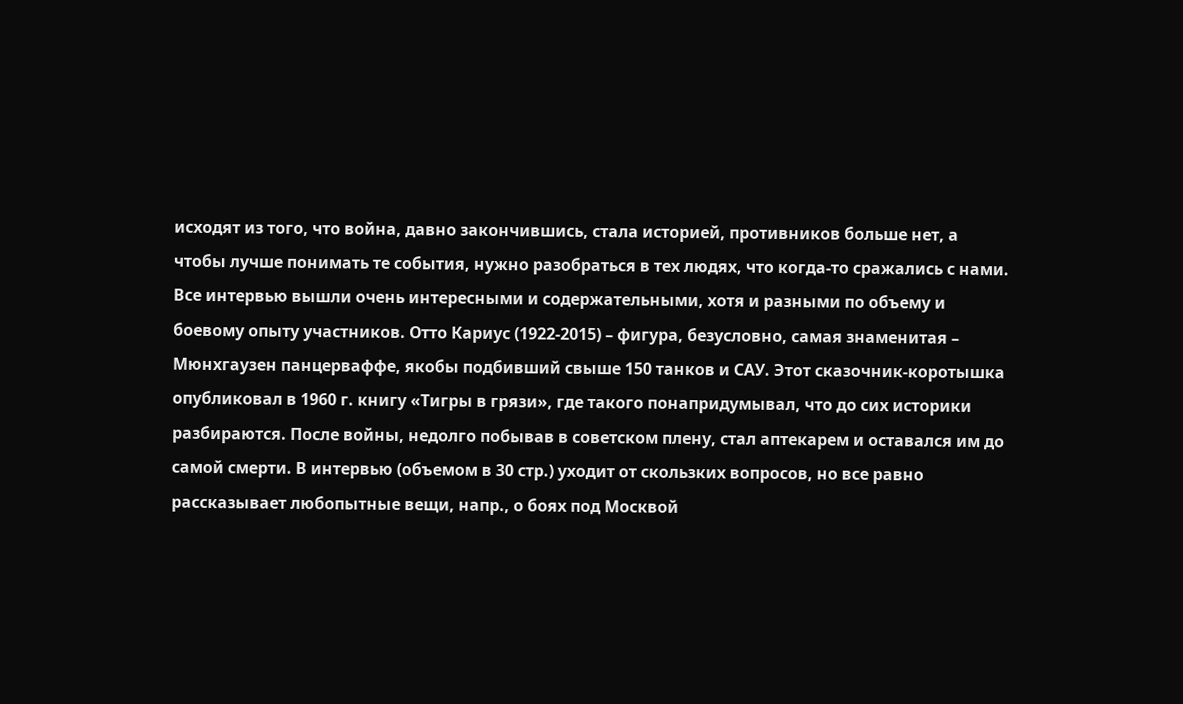исходят из того, что война, давно закончившись, стала историей, противников больше нет, а чтобы лучше понимать те события, нужно разобраться в тех людях, что когда-то сражались с нами.
Все интервью вышли очень интересными и содержательными, хотя и разными по объему и боевому опыту участников. Отто Кариус (1922-2015) – фигура, безусловно, самая знаменитая – Мюнхгаузен панцерваффе, якобы подбивший свыше 150 танков и САУ. Этот сказочник-коротышка опубликовал в 1960 г. книгу «Тигры в грязи», где такого понапридумывал, что до сих историки разбираются. После войны, недолго побывав в советском плену, стал аптекарем и оставался им до самой смерти. В интервью (объемом в 30 стр.) уходит от скользких вопросов, но все равно рассказывает любопытные вещи, напр., о боях под Москвой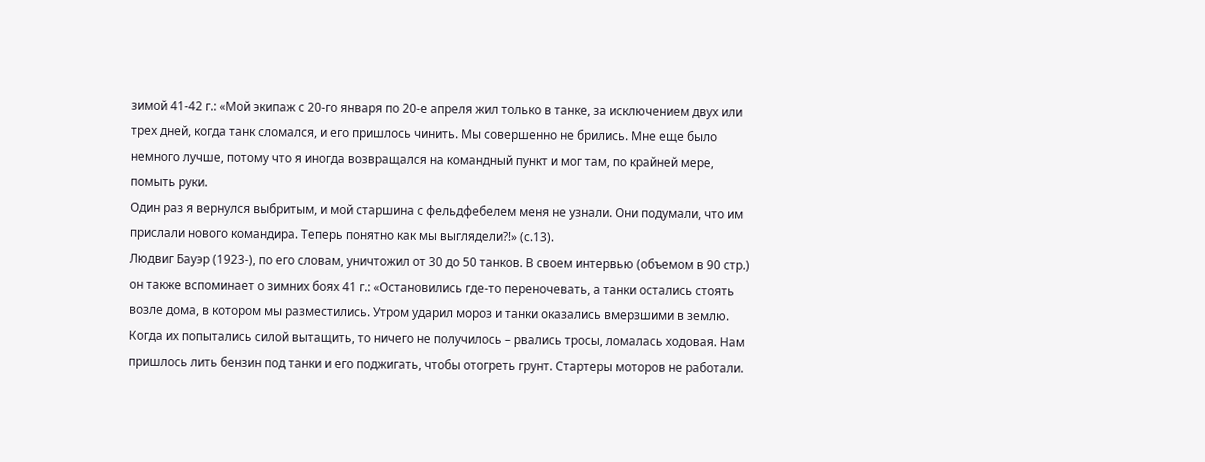зимой 41-42 г.: «Мой экипаж с 20-го января по 20-е апреля жил только в танке, за исключением двух или трех дней, когда танк сломался, и его пришлось чинить. Мы совершенно не брились. Мне еще было немного лучше, потому что я иногда возвращался на командный пункт и мог там, по крайней мере, помыть руки.
Один раз я вернулся выбритым, и мой старшина с фельдфебелем меня не узнали. Они подумали, что им прислали нового командира. Теперь понятно как мы выглядели?!» (с.13).
Людвиг Бауэр (1923-), по его словам, уничтожил от 30 до 50 танков. В своем интервью (объемом в 90 стр.) он также вспоминает о зимних боях 41 г.: «Остановились где-то переночевать, а танки остались стоять возле дома, в котором мы разместились. Утром ударил мороз и танки оказались вмерзшими в землю. Когда их попытались силой вытащить, то ничего не получилось – рвались тросы, ломалась ходовая. Нам пришлось лить бензин под танки и его поджигать, чтобы отогреть грунт. Стартеры моторов не работали.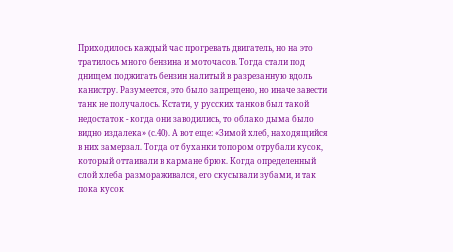Приходилось каждый час прогревать двигатель, но на это тратилось много бензина и моточасов. Тогда стали под днищем поджигать бензин налитый в разрезанную вдоль канистру. Разумеется, это было запрещено, но иначе завести танк не получалось. Кстати, у русских танков был такой недостаток - когда они заводились, то облако дыма было видно издалека» (с.40). А вот еще: «Зимой хлеб, находящийся в них замерзал. Тогда от буханки топором отрубали кусок, который оттаивали в кармане брюк. Когда определенный слой хлеба размораживался, его скусывали зубами, и так пока кусок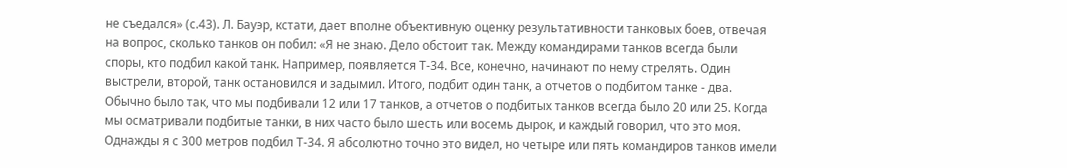не съедался» (с.43). Л. Бауэр, кстати, дает вполне объективную оценку результативности танковых боев, отвечая на вопрос, сколько танков он побил: «Я не знаю. Дело обстоит так. Между командирами танков всегда были споры, кто подбил какой танк. Например, появляется Т-34. Все, конечно, начинают по нему стрелять. Один выстрели, второй, танк остановился и задымил. Итого, подбит один танк, а отчетов о подбитом танке - два. Обычно было так, что мы подбивали 12 или 17 танков, а отчетов о подбитых танков всегда было 20 или 25. Когда мы осматривали подбитые танки, в них часто было шесть или восемь дырок, и каждый говорил, что это моя. Однажды я с 300 метров подбил Т-34. Я абсолютно точно это видел, но четыре или пять командиров танков имели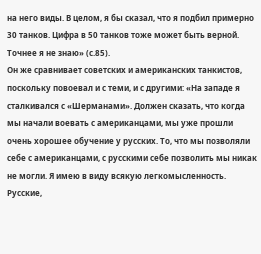на него виды. В целом, я бы сказал, что я подбил примерно 30 танков. Цифра в 50 танков тоже может быть верной. Точнее я не знаю» (с.85).
Он же сравнивает советских и американских танкистов, поскольку повоевал и с теми, и с другими: «На западе я сталкивался с «Шерманами». Должен сказать, что когда мы начали воевать с американцами, мы уже прошли очень хорошее обучение у русских. То, что мы позволяли себе с американцами, с русскими себе позволить мы никак не могли. Я имею в виду всякую легкомысленность. Русские,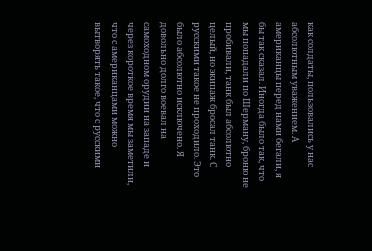как солдаты, пользовались у нас абсолютным уважением. А американцы перед нами бегали, я бы так сказал. Иногда было так, что мы попадали по Шерману, броню не пробивали, танк был абсолютно целый, но экипаж бросал танк. С русскими такое не проходило. Это было абсолютно исключено. Я довольно долго воевал на самоходном орудии на западе и через короткое время мы заметили, что с американцами можно вытворять такое, что с русскими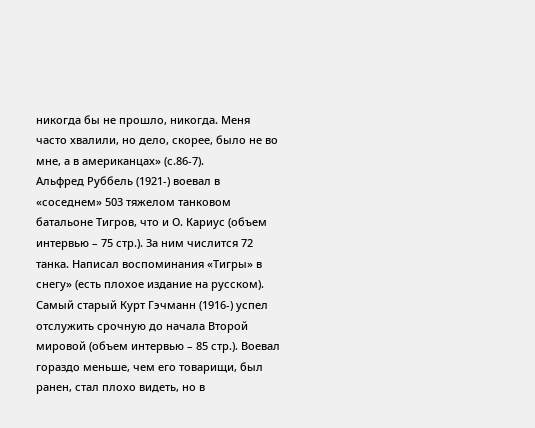никогда бы не прошло, никогда. Меня часто хвалили, но дело, скорее, было не во мне, а в американцах» (с.86-7).
Альфред Руббель (1921-) воевал в «соседнем» 503 тяжелом танковом батальоне Тигров, что и О. Кариус (объем интервью – 75 стр.). За ним числится 72 танка. Написал воспоминания «Тигры» в снегу» (есть плохое издание на русском).
Самый старый Курт Гэчманн (1916-) успел отслужить срочную до начала Второй мировой (объем интервью – 85 стр.). Воевал гораздо меньше, чем его товарищи, был ранен, стал плохо видеть, но в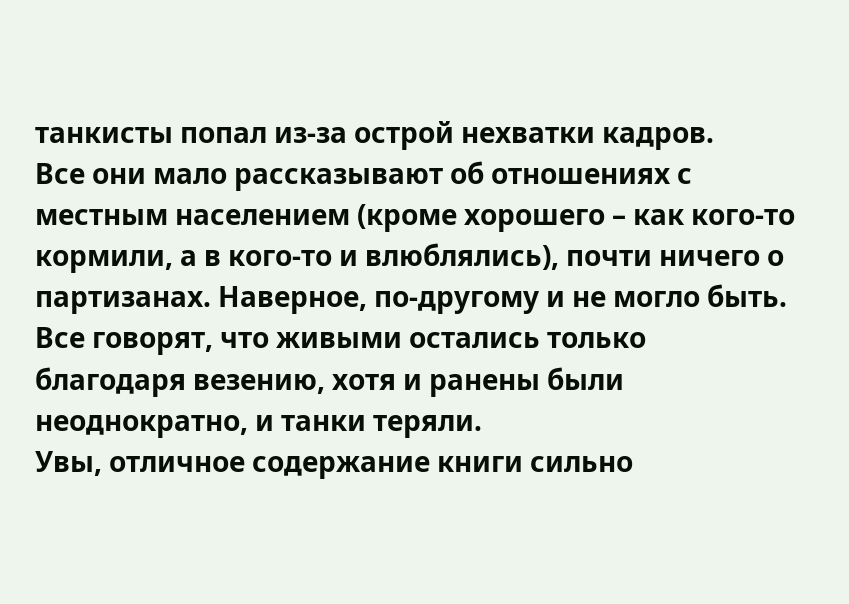танкисты попал из-за острой нехватки кадров.
Все они мало рассказывают об отношениях с местным населением (кроме хорошего – как кого-то кормили, а в кого-то и влюблялись), почти ничего о партизанах. Наверное, по-другому и не могло быть. Все говорят, что живыми остались только благодаря везению, хотя и ранены были неоднократно, и танки теряли.
Увы, отличное содержание книги сильно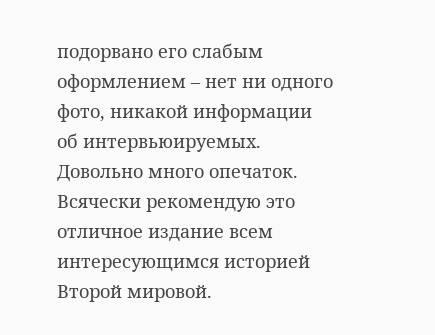подорвано его слабым оформлением – нет ни одного фото, никакой информации об интервьюируемых. Довольно много опечаток.
Всячески рекомендую это отличное издание всем интересующимся историей Второй мировой.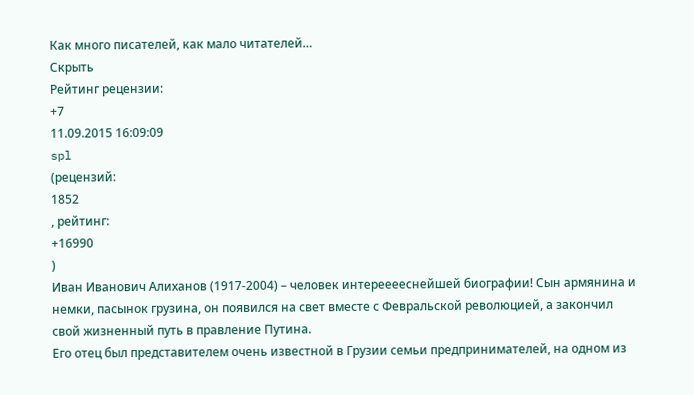Как много писателей, как мало читателей…
Скрыть
Рейтинг рецензии:
+7
11.09.2015 16:09:09
spl
(рецензий:
1852
, рейтинг:
+16990
)
Иван Иванович Алиханов (1917-2004) – человек интерееееснейшей биографии! Сын армянина и немки, пасынок грузина, он появился на свет вместе с Февральской революцией, а закончил свой жизненный путь в правление Путина.
Его отец был представителем очень известной в Грузии семьи предпринимателей, на одном из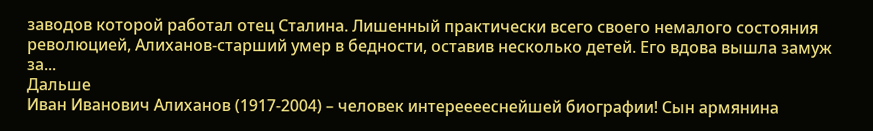заводов которой работал отец Сталина. Лишенный практически всего своего немалого состояния революцией, Алиханов-старший умер в бедности, оставив несколько детей. Его вдова вышла замуж за...
Дальше
Иван Иванович Алиханов (1917-2004) – человек интерееееснейшей биографии! Сын армянина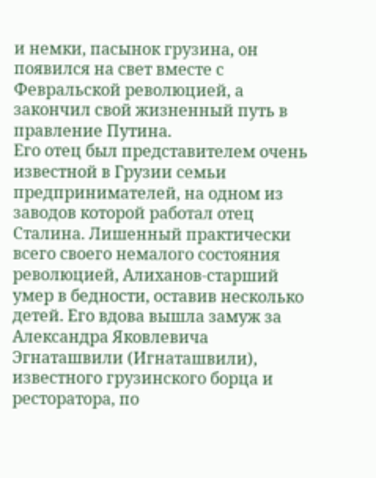и немки, пасынок грузина, он появился на свет вместе с Февральской революцией, а закончил свой жизненный путь в правление Путина.
Его отец был представителем очень известной в Грузии семьи предпринимателей, на одном из заводов которой работал отец Сталина. Лишенный практически всего своего немалого состояния революцией, Алиханов-старший умер в бедности, оставив несколько детей. Его вдова вышла замуж за Александра Яковлевича Эгнаташвили (Игнаташвили), известного грузинского борца и ресторатора, по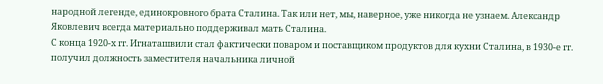народной легенде, единокровного брата Сталина. Так или нет, мы, наверное, уже никогда не узнаем. Александр Яковлевич всегда материально поддерживал мать Сталина.
С конца 1920-х гг. Игнаташвили стал фактически поваром и поставщиком продуктов для кухни Сталина, в 1930-е гг. получил должность заместителя начальника личной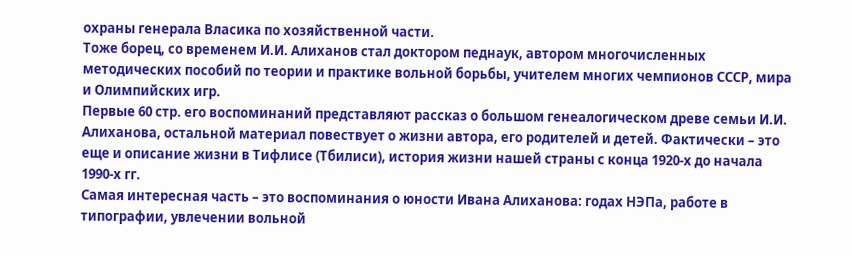охраны генерала Власика по хозяйственной части.
Тоже борец, со временем И.И. Алиханов стал доктором педнаук, автором многочисленных методических пособий по теории и практике вольной борьбы, учителем многих чемпионов СССР, мира и Олимпийских игр.
Первые 60 стр. его воспоминаний представляют рассказ о большом генеалогическом древе семьи И.И. Алиханова, остальной материал повествует о жизни автора, его родителей и детей. Фактически – это еще и описание жизни в Тифлисе (Тбилиси), история жизни нашей страны с конца 1920-х до начала 1990-х гг.
Самая интересная часть – это воспоминания о юности Ивана Алиханова: годах НЭПа, работе в типографии, увлечении вольной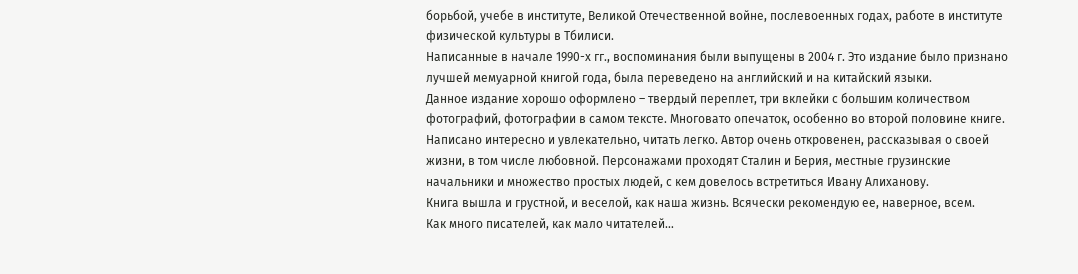борьбой, учебе в институте, Великой Отечественной войне, послевоенных годах, работе в институте физической культуры в Тбилиси.
Написанные в начале 1990-х гг., воспоминания были выпущены в 2004 г. Это издание было признано лучшей мемуарной книгой года, была переведено на английский и на китайский языки.
Данное издание хорошо оформлено – твердый переплет, три вклейки с большим количеством фотографий, фотографии в самом тексте. Многовато опечаток, особенно во второй половине книге.
Написано интересно и увлекательно, читать легко. Автор очень откровенен, рассказывая о своей жизни, в том числе любовной. Персонажами проходят Сталин и Берия, местные грузинские начальники и множество простых людей, с кем довелось встретиться Ивану Алиханову.
Книга вышла и грустной, и веселой, как наша жизнь. Всячески рекомендую ее, наверное, всем.
Как много писателей, как мало читателей…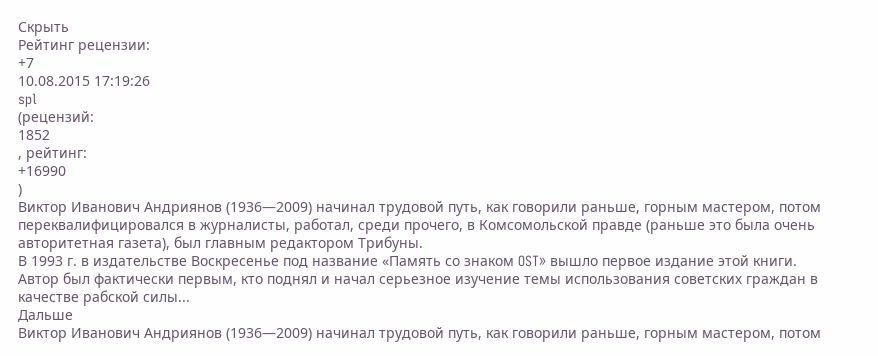Скрыть
Рейтинг рецензии:
+7
10.08.2015 17:19:26
spl
(рецензий:
1852
, рейтинг:
+16990
)
Виктор Иванович Андриянов (1936—2009) начинал трудовой путь, как говорили раньше, горным мастером, потом переквалифицировался в журналисты, работал, среди прочего, в Комсомольской правде (раньше это была очень авторитетная газета), был главным редактором Трибуны.
В 1993 г. в издательстве Воскресенье под название «Память со знаком OST» вышло первое издание этой книги. Автор был фактически первым, кто поднял и начал серьезное изучение темы использования советских граждан в качестве рабской силы...
Дальше
Виктор Иванович Андриянов (1936—2009) начинал трудовой путь, как говорили раньше, горным мастером, потом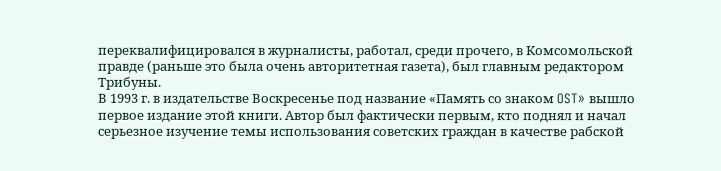переквалифицировался в журналисты, работал, среди прочего, в Комсомольской правде (раньше это была очень авторитетная газета), был главным редактором Трибуны.
В 1993 г. в издательстве Воскресенье под название «Память со знаком OST» вышло первое издание этой книги. Автор был фактически первым, кто поднял и начал серьезное изучение темы использования советских граждан в качестве рабской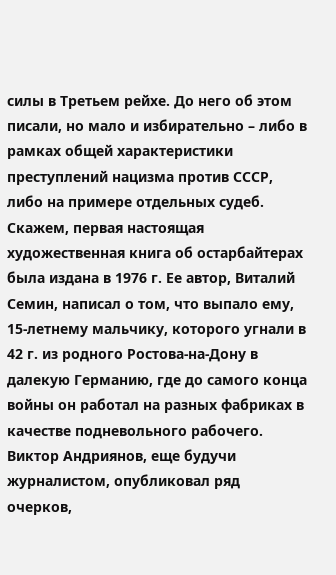силы в Третьем рейхе. До него об этом писали, но мало и избирательно – либо в рамках общей характеристики преступлений нацизма против СССР, либо на примере отдельных судеб. Скажем, первая настоящая художественная книга об остарбайтерах была издана в 1976 г. Ее автор, Виталий Семин, написал о том, что выпало ему, 15-летнему мальчику, которого угнали в 42 г. из родного Ростова-на-Дону в далекую Германию, где до самого конца войны он работал на разных фабриках в качестве подневольного рабочего.
Виктор Андриянов, еще будучи журналистом, опубликовал ряд очерков,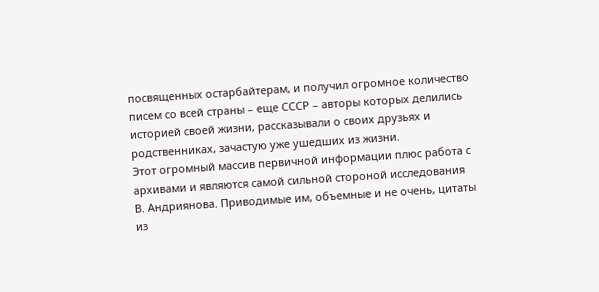посвященных остарбайтерам, и получил огромное количество писем со всей страны – еще СССР – авторы которых делились историей своей жизни, рассказывали о своих друзьях и родственниках, зачастую уже ушедших из жизни.
Этот огромный массив первичной информации плюс работа с архивами и являются самой сильной стороной исследования В. Андриянова. Приводимые им, объемные и не очень, цитаты из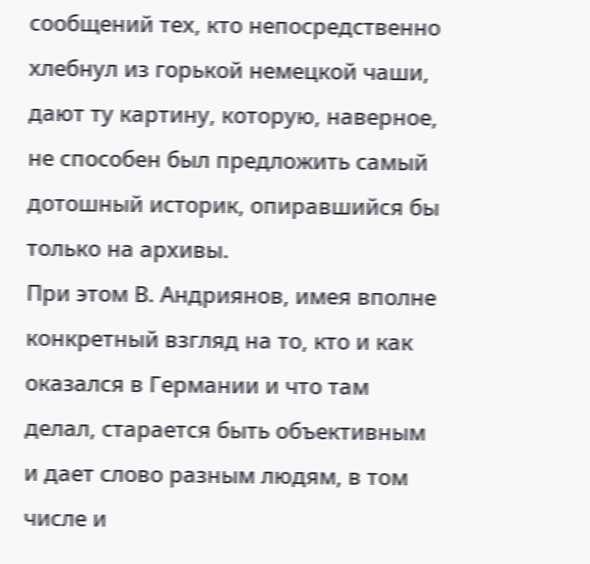сообщений тех, кто непосредственно хлебнул из горькой немецкой чаши, дают ту картину, которую, наверное, не способен был предложить самый дотошный историк, опиравшийся бы только на архивы.
При этом В. Андриянов, имея вполне конкретный взгляд на то, кто и как оказался в Германии и что там делал, старается быть объективным и дает слово разным людям, в том числе и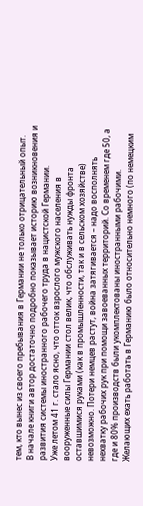тем, кто вынес из своего пребывания в Германии не только отрицательный опыт.
В начале книги автор достаточно подробно показывает историю возникновения и развития системы иностранного рабочего труда в нацистской Германии.
Уже летом 41 г. стало ясно, что отток взрослого мужского населения в вооруженные силы Германии стол велик, что обслуживать нужды фронта оставшимися руками (как в промышленности, так и в сельском хозяйстве) невозможно. Потери немцев растут, война затягивается – надо восполнять нехватку рабочих рук при помощи завоеванных территорий. Со временем где 50, а где и 80% производств были укомплектованы иностранными рабочими.
Желающих ехать работать в Германию было относительно немного (по немецким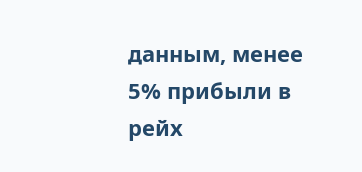данным, менее 5% прибыли в рейх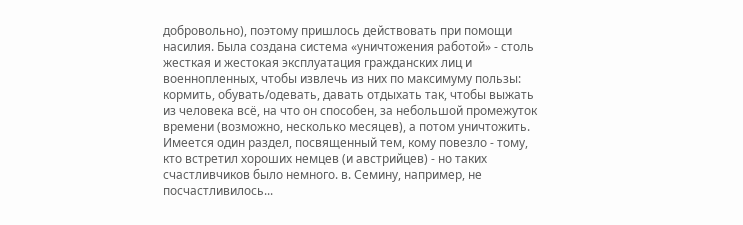добровольно), поэтому пришлось действовать при помощи насилия. Была создана система «уничтожения работой» - столь жесткая и жестокая эксплуатация гражданских лиц и военнопленных, чтобы извлечь из них по максимуму пользы: кормить, обувать/одевать, давать отдыхать так, чтобы выжать из человека всё, на что он способен, за небольшой промежуток времени (возможно, несколько месяцев), а потом уничтожить.
Имеется один раздел, посвященный тем, кому повезло - тому, кто встретил хороших немцев (и австрийцев) - но таких счастливчиков было немного. в. Семину, например, не посчастливилось...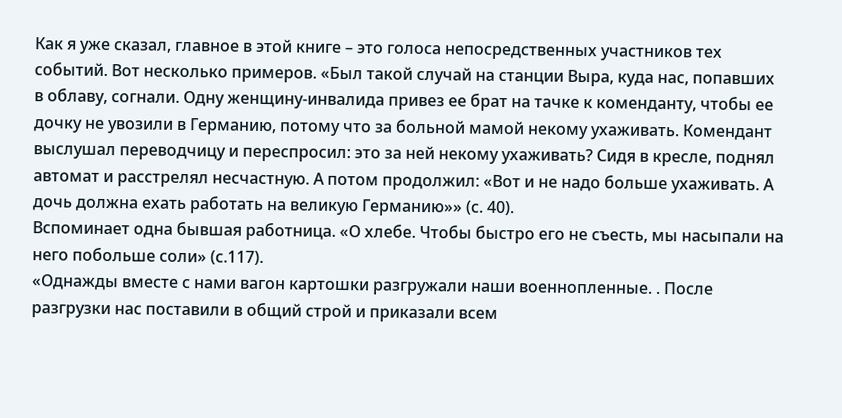Как я уже сказал, главное в этой книге – это голоса непосредственных участников тех событий. Вот несколько примеров. «Был такой случай на станции Выра, куда нас, попавших в облаву, согнали. Одну женщину-инвалида привез ее брат на тачке к коменданту, чтобы ее дочку не увозили в Германию, потому что за больной мамой некому ухаживать. Комендант выслушал переводчицу и переспросил: это за ней некому ухаживать? Сидя в кресле, поднял автомат и расстрелял несчастную. А потом продолжил: «Вот и не надо больше ухаживать. А дочь должна ехать работать на великую Германию»» (с. 40).
Вспоминает одна бывшая работница. «О хлебе. Чтобы быстро его не съесть, мы насыпали на него побольше соли» (с.117).
«Однажды вместе с нами вагон картошки разгружали наши военнопленные. . После разгрузки нас поставили в общий строй и приказали всем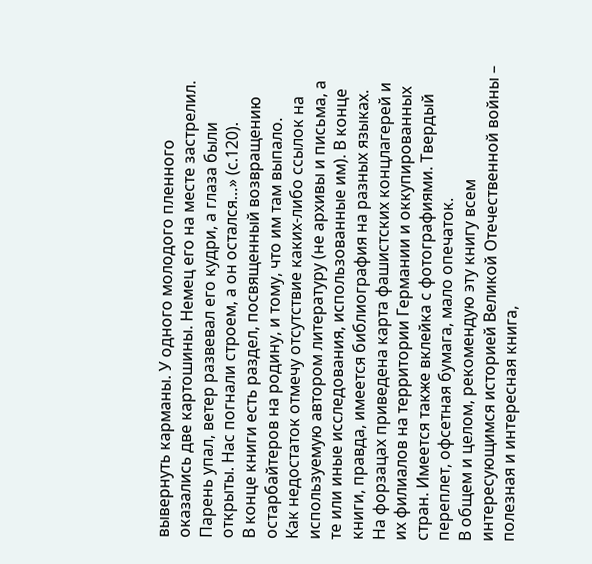вывернуть карманы. У одного молодого пленного оказались две картошины. Немец его на месте застрелил. Парень упал, ветер развевал его кудри, а глаза были открыты. Нас погнали строем, а он остался…» (с.120).
В конце книги есть раздел, посвященный возвращению остарбайтеров на родину, и тому, что им там выпало.
Как недостаток отмечу отсутствие каких-либо ссылок на используемую автором литературу (не архивы и письма, а те или иные исследования, использованные им). В конце книги, правда, имеется библиография на разных языках.
На форзацах приведена карта фашистских концлагерей и их филиалов на территории Германии и оккупированных стран. Имеется также вклейка с фотографиями. Твердый переплет, офсетная бумага, мало опечаток.
В общем и целом, рекомендую эту книгу всем интересующимся историей Великой Отечественной войны – полезная и интересная книга,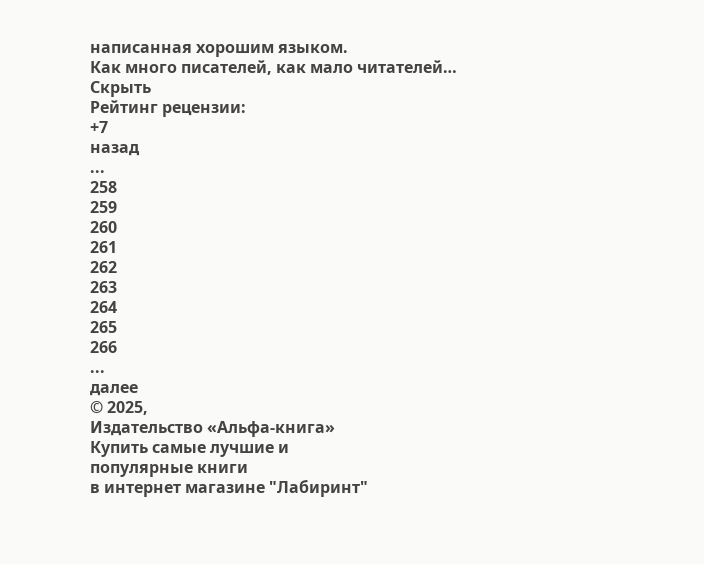написанная хорошим языком.
Как много писателей, как мало читателей…
Скрыть
Рейтинг рецензии:
+7
назад
...
258
259
260
261
262
263
264
265
266
...
далее
© 2025,
Издательство «Альфа-книга»
Купить самые лучшие и
популярные книги
в интернет магазине "Лабиринт"